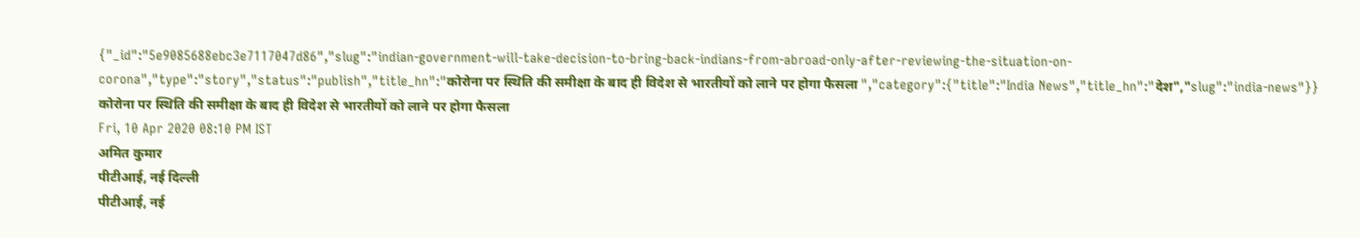{"_id":"5e9085688ebc3e7117047d86","slug":"indian-government-will-take-decision-to-bring-back-indians-from-abroad-only-after-reviewing-the-situation-on-corona","type":"story","status":"publish","title_hn":"कोरोना पर स्थिति की समीक्षा के बाद ही विदेश से भारतीयों को लाने पर होगा फैसला ","category":{"title":"India News","title_hn":"देश","slug":"india-news"}}
कोरोना पर स्थिति की समीक्षा के बाद ही विदेश से भारतीयों को लाने पर होगा फैसला
Fri, 10 Apr 2020 08:10 PM IST
अमित कुमार
पीटीआई, नई दिल्ली
पीटीआई, नई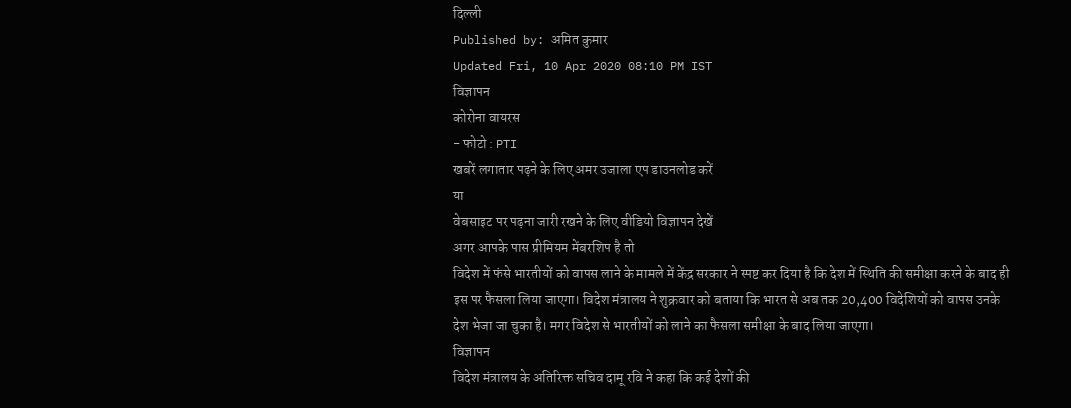दिल्ली
Published by: अमित कुमार
Updated Fri, 10 Apr 2020 08:10 PM IST
विज्ञापन
कोरोना वायरस
- फोटो : PTI
खबरें लगातार पढ़ने के लिए अमर उजाला एप डाउनलोड करें
या
वेबसाइट पर पढ़ना जारी रखने के लिए वीडियो विज्ञापन देखें
अगर आपके पास प्रीमियम मेंबरशिप है तो
विदेश में फंसे भारतीयों को वापस लाने के मामले में केंद्र सरकार ने स्पष्ट कर दिया है कि देश में स्थिति की समीक्षा करने के बाद ही इस पर फैसला लिया जाएगा। विदेश मंत्रालय ने शुक्रवार को बताया कि भारत से अब तक 20,400 विदेशियों को वापस उनके देश भेजा जा चुका है। मगर विदेश से भारतीयों को लाने का फैसला समीक्षा के बाद लिया जाएगा।
विज्ञापन
विदेश मंत्रालय के अतिरिक्त सचिव दामू रवि ने कहा कि कई देशों की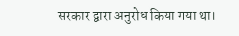सरकार द्वारा अनुरोध किया गया था।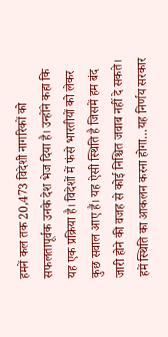हमनें कल तक 20,473 विदेशी नागरिकों को सफलतापूर्वक उनके देश भेज दिया है। उन्होंने कहा कि यह एक प्रक्रिया है। विदेशों में फंसे भारतीयों को लेकर कुछ सवाल आए हैं। यह ऐसी स्थिति है जिसमें हम बंद जारी होने की वजह से कोई निश्चित जवाब नहीं दे सकते। हमें स्थिति का आकलन करना होगा…यह निर्णय सरकार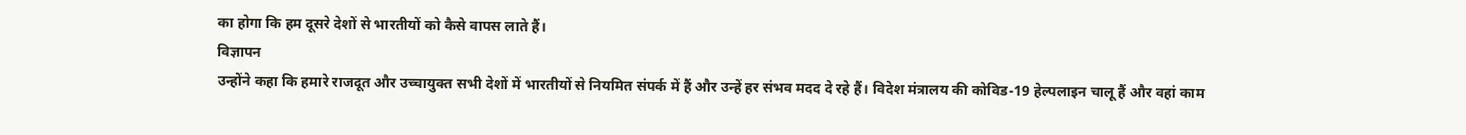का होगा कि हम दूसरे देशों से भारतीयों को कैसे वापस लाते हैं।
विज्ञापन
उन्होंने कहा कि हमारे राजदूत और उच्चायुक्त सभी देशों में भारतीयों से नियमित संपर्क में हैं और उन्हें हर संभव मदद दे रहे हैं। विदेश मंत्रालय की कोविड-19 हेल्पलाइन चालू हैं और वहां काम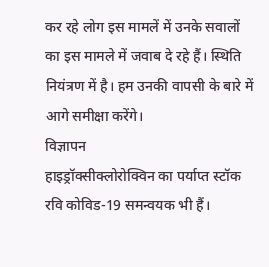कर रहे लोग इस मामलें में उनके सवालों का इस मामले में जवाब दे रहे हैं। स्थिति नियंत्रण में है। हम उनकी वापसी के बारे में आगे समीक्षा करेंगे।
विज्ञापन
हाइड्रॉक्सीक्लोरोक्विन का पर्याप्त स्टॉक
रवि कोविड-19 समन्वयक भी हैं।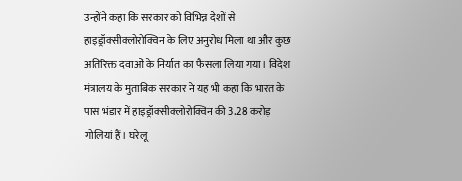उन्होंने कहा कि सरकार को विभिन्न देशों से हाइड्रॉक्सीक्लोरोक्विन के लिए अनुरोध मिला था और कुछ अतिरिक्त दवाओं के निर्यात का फैसला लिया गया। विदेश मंत्रालय के मुताबिक सरकार ने यह भी कहा कि भारत के पास भंडार में हाइड्रॉक्सीक्लोरोक्विन की 3.28 करोड़ गोलियां हैं। घरेलू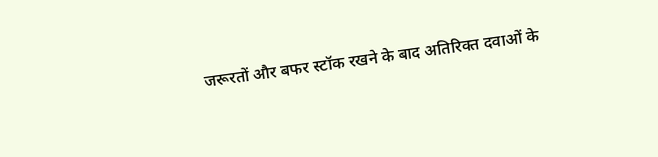जरूरतों और बफर स्टॉक रखने के बाद अतिरिक्त दवाओं के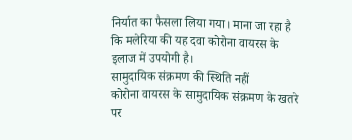निर्यात का फैसला लिया गया। माना जा रहा है कि मलेरिया की यह दवा कोरोना वायरस के इलाज में उपयोगी है।
सामुदायिक संक्रमण की स्थिति नहीं
कोरोना वायरस के सामुदायिक संक्रमण के खतरे पर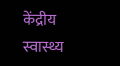केंद्रीय स्वास्थ्य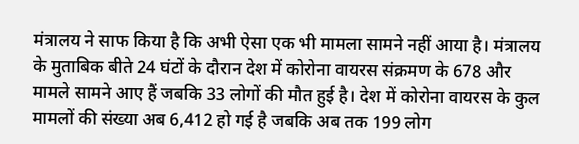मंत्रालय ने साफ किया है कि अभी ऐसा एक भी मामला सामने नहीं आया है। मंत्रालय के मुताबिक बीते 24 घंटों के दौरान देश में कोरोना वायरस संक्रमण के 678 और मामले सामने आए हैं जबकि 33 लोगों की मौत हुई है। देश में कोरोना वायरस के कुल मामलों की संख्या अब 6,412 हो गई है जबकि अब तक 199 लोग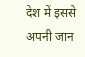देश में इससे अपनी जान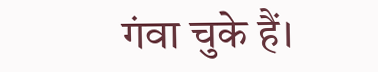गंवा चुके हैं।